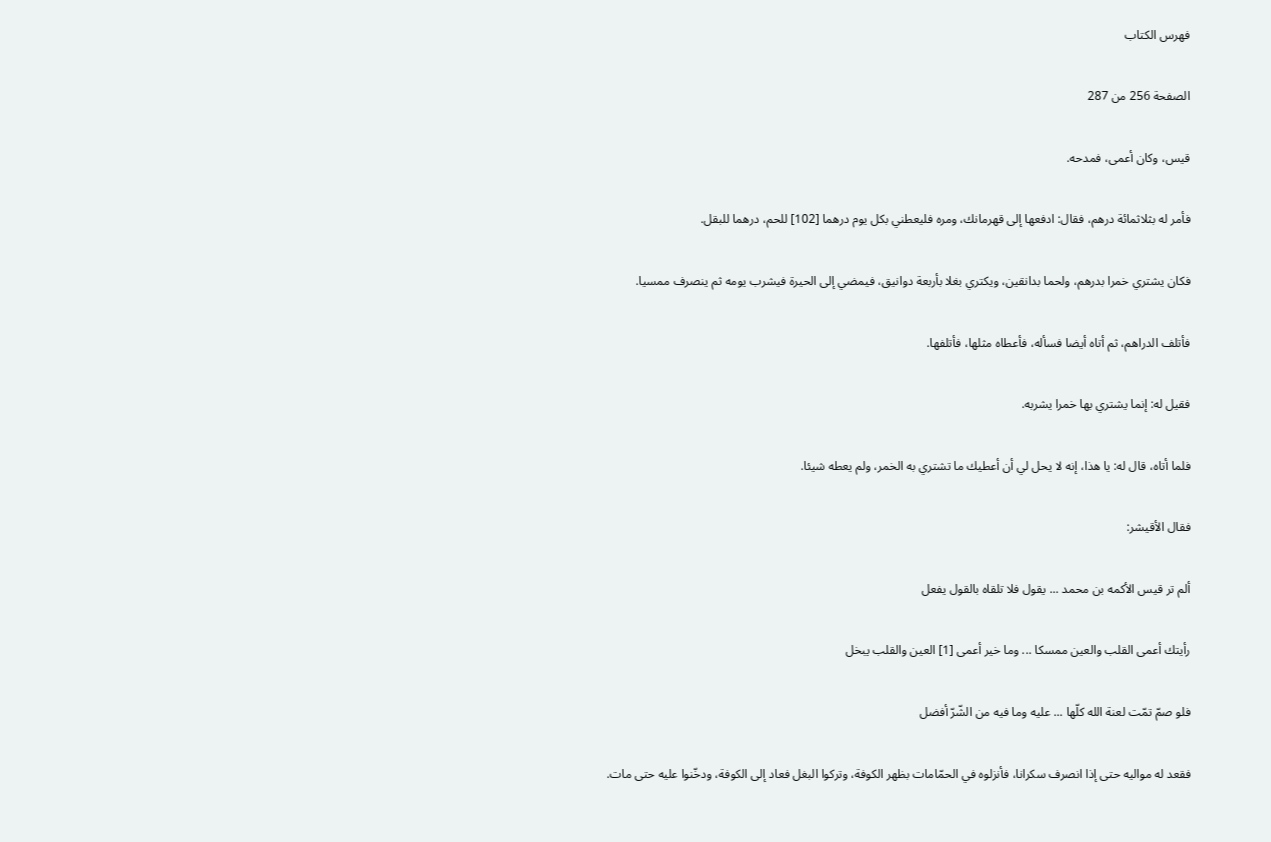فهرس الكتاب

الصفحة 256 من 287

قيس، وكان أعمى، فمدحه.

فأمر له بثلاثمائة درهم، فقال: ادفعها إلى قهرمانك، ومره فليعطني بكل يوم درهما [102] للحم، درهما للبقل.

فكان يشتري خمرا بدرهم، ولحما بدانقين، ويكتري بغلا بأربعة دوانيق، فيمضي إلى الحيرة فيشرب يومه ثم ينصرف ممسيا.

فأتلف الدراهم، ثم أتاه أيضا فسأله، فأعطاه مثلها، فأتلفها.

فقيل له: إنما يشتري بها خمرا يشربه.

فلما أتاه، قال له: يا هذا، إنه لا يحل لي أن أعطيك ما تشتري به الخمر، ولم يعطه شيئا.

فقال الأقيشر:

ألم تر قيس الأكمه بن محمد ... يقول فلا تلقاه بالقول يفعل

رأيتك أعمى القلب والعين ممسكا ... وما خير أعمى [1] العين والقلب يبخل

فلو صمّ تمّت لعنة الله كلّها ... عليه وما فيه من الشّرّ أفضل

فقعد له مواليه حتى إذا انصرف سكرانا، فأنزلوه في الحمّامات بظهر الكوفة، وتركوا البغل فعاد إلى الكوفة، ودخّنوا عليه حتى مات.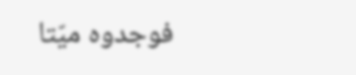فوجدوه ميّتا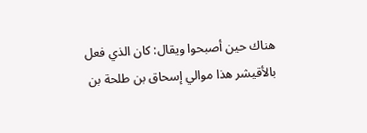هناك حين أصبحوا ويقال: كان الذي فعل بالأقيشر هذا موالي إسحاق بن طلحة بن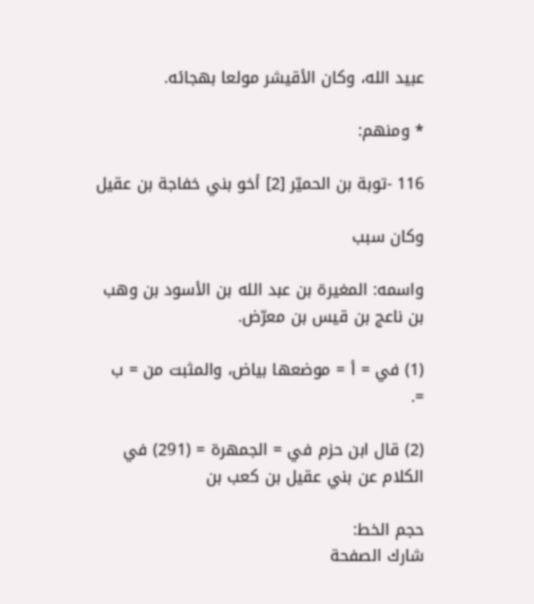عبيد الله، وكان الأقيشر مولعا بهجائه.

* ومنهم:

116 -توبة بن الحميّر [2] أخو بني خفاجة بن عقيل

وكان سبب

واسمه: المغيرة بن عبد الله بن الأسود بن وهب بن ناعج بن قيس بن معرّض.

(1) في = أ = موضعها بياض، والمثبت من = ب =.

(2) قال ابن حزم في = الجمهرة = (291) في الكلام عن بني عقيل بن كعب بن

حجم الخط:
شارك الصفحة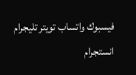فيسبوك واتساب تويتر تليجرام انستجرام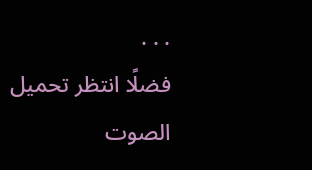. . .
فضلًا انتظر تحميل الصوت